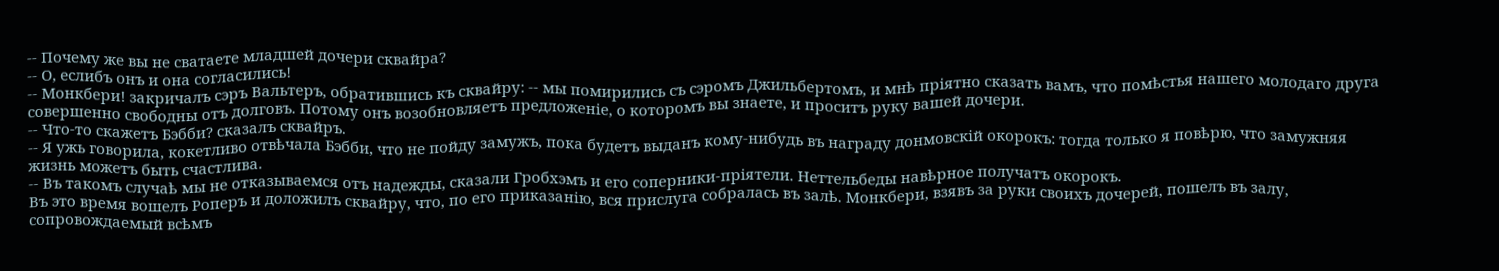-- Почему же вы не сватаете младшей дочери сквайра?
-- О, еслибъ онъ и она согласились!
-- Монкбери! закричалъ сэръ Вальтеръ, обратившись къ сквайру: -- мы помирились съ сэромъ Джильбертомъ, и мнѣ пріятно сказать вамъ, что помѣстья нашего молодаго друга совершенно свободны отъ долговъ. Потому онъ возобновляетъ предложеніе, о которомъ вы знаете, и проситъ руку вашей дочери.
-- Что-то скажетъ Бэбби? сказалъ сквайръ.
-- Я ужь говорила, кокетливо отвѣчала Бэбби, что не пойду замужъ, пока будетъ выданъ кому-нибудь въ награду донмовскій окорокъ: тогда только я повѣрю, что замужняя жизнь можетъ быть счастлива.
-- Въ такомъ случаѣ мы не отказываемся отъ надежды, сказали Гробхэмъ и его соперники-пріятели. Неттельбеды навѣрное получатъ окорокъ.
Въ это время вошелъ Роперъ и доложилъ сквайру, что, по его приказанію, вся прислуга собралась въ залѣ. Монкбери, взявъ за руки своихъ дочерей, пошелъ въ залу, сопровождаемый всѣмъ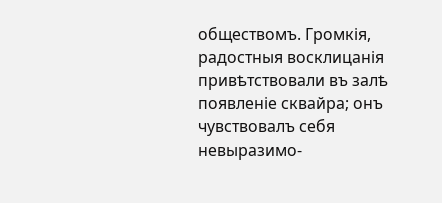обществомъ. Громкія, радостныя восклицанія привѣтствовали въ залѣ появленіе сквайра; онъ чувствовалъ себя невыразимо-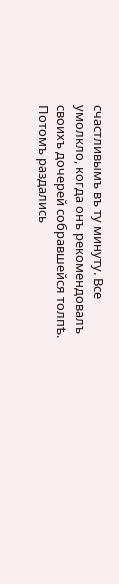счастливымъ въ ту минуту. Все умолкло, когда онъ рекомендовалъ своихъ дочерей собравшейся толпѣ. Потомъ раздались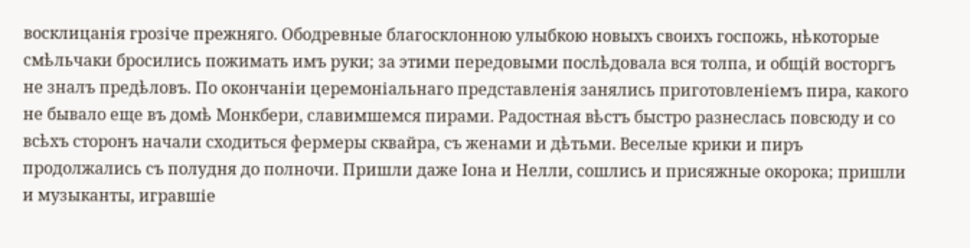восклицанія грозіче прежняго. Ободревные благосклонною улыбкою новыхъ своихъ госпожь, нѣкоторые смѣльчаки бросились пожимать имъ руки; за этими передовыми послѣдовала вся толпа, и общій восторгъ не зналъ предѣловъ. По окончаніи церемоніальнаго представленія занялись приготовленіемъ пира, какого не бывало еще въ домѣ Монкбери, славимшемся пирами. Радостная вѣстъ быстро разнеслась повсюду и со всѣхъ сторонъ начали сходиться фермеры сквайра, съ женами и дѣтьми. Веселые крики и пиръ продолжались съ полудня до полночи. Пришли даже Іона и Нелли, сошлись и присяжные окорока; пришли и музыканты, игравшіе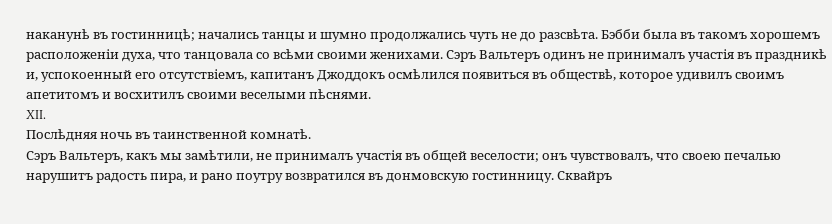наканунѣ въ гостинницѣ; начались танцы и шумно продолжались чуть не до разсвѣта. Бэбби была въ такомъ хорошемъ расположеніи духа, что танцовала со всѣми своими женихами. Сэръ Вальтеръ одинъ не принималъ участія въ праздникѣ и, успокоенный его отсутствіемъ, капитанъ Джоддокъ осмѣлился появиться въ обществѣ, которое удивилъ своимъ апетитомъ и восхитилъ своими веселыми пѣснями.
XII.
Послѣдняя ночь въ таинственной комнатѣ.
Сэръ Вальтеръ, какъ мы замѣтили, не принималъ участія въ общей веселости; онъ чувствовалъ, что своею печалью нарушитъ радость пира, и рано поутру возвратился въ донмовскую гостинницу. Сквайръ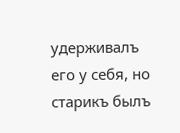удерживалъ его у себя, но старикъ былъ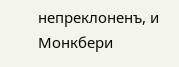непреклоненъ, и Монкбери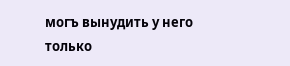могъ вынудить у него только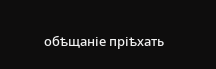обѣщаніе пріѣхать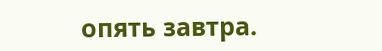опять завтра.